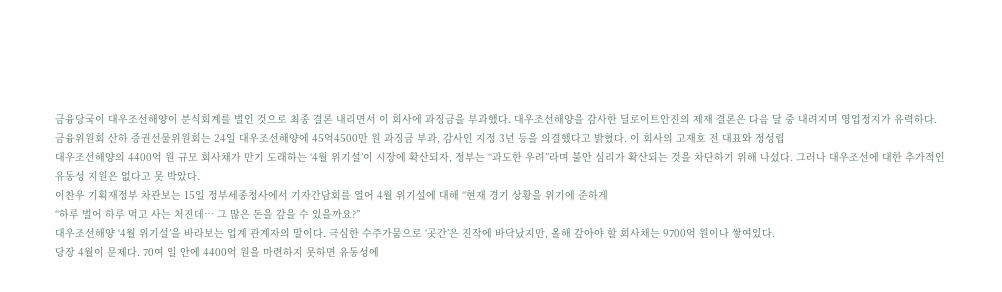금융당국이 대우조선해양이 분식회계를 벌인 것으로 최종 결론 내리면서 이 회사에 과징금을 부과했다. 대우조선해양을 감사한 딜로이트안진의 제재 결론은 다음 달 중 내려지며 영업정지가 유력하다.
금융위원회 산하 증권선물위원회는 24일 대우조선해양에 45억4500만 원 과징금 부과, 감사인 지정 3년 등을 의결했다고 밝혔다. 이 회사의 고재호 전 대표와 정성립
대우조선해양의 4400억 원 규모 회사채가 만기 도래하는 ‘4월 위기설’이 시장에 확산되자, 정부는 “과도한 우려”라며 불안 심리가 확산되는 것을 차단하기 위해 나섰다. 그러나 대우조선에 대한 추가적인 유동성 지원은 없다고 못 박았다.
이찬우 기획재정부 차관보는 15일 정부세종청사에서 기자간담회를 열어 4월 위기설에 대해 “현재 경기 상황을 위기에 준하게
“하루 벌어 하루 먹고 사는 처진데… 그 많은 돈을 갚을 수 있을까요?”
대우조선해양 ‘4월 위기설’을 바라보는 업계 관계자의 말이다. 극심한 수주가뭄으로 ‘곳간’은 진작에 바닥났지만, 올해 갚아야 할 회사채는 9700억 원이나 쌓여있다.
당장 4월이 문제다. 70여 일 안에 4400억 원을 마련하지 못하면 유동성에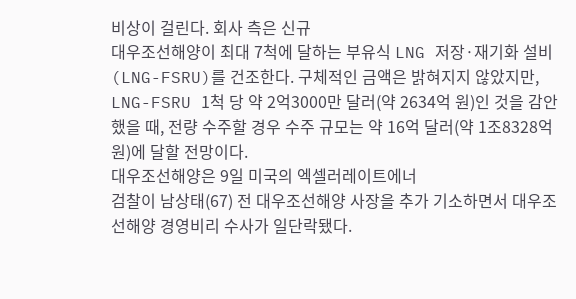비상이 걸린다. 회사 측은 신규
대우조선해양이 최대 7척에 달하는 부유식 LNG 저장·재기화 설비(LNG-FSRU)를 건조한다. 구체적인 금액은 밝혀지지 않았지만, LNG-FSRU 1척 당 약 2억3000만 달러(약 2634억 원)인 것을 감안했을 때, 전량 수주할 경우 수주 규모는 약 16억 달러(약 1조8328억 원)에 달할 전망이다.
대우조선해양은 9일 미국의 엑셀러레이트에너
검찰이 남상태(67) 전 대우조선해양 사장을 추가 기소하면서 대우조선해양 경영비리 수사가 일단락됐다.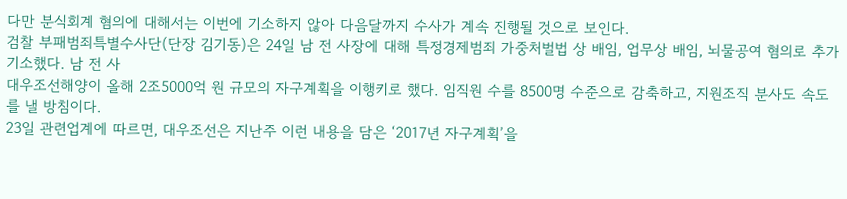다만 분식회계 혐의에 대해서는 이번에 기소하지 않아 다음달까지 수사가 계속 진행될 것으로 보인다.
검찰 부패범죄특별수사단(단장 김기동)은 24일 남 전 사장에 대해 특정경제범죄 가중처벌법 상 배임, 업무상 배임, 뇌물공여 혐의로 추가 기소했다. 남 전 사
대우조선해양이 올해 2조5000억 원 규모의 자구계획을 이행키로 했다. 임직원 수를 8500명 수준으로 감축하고, 지원조직 분사도 속도를 낼 방침이다.
23일 관련업계에 따르면, 대우조선은 지난주 이런 내용을 담은 ‘2017년 자구계획’을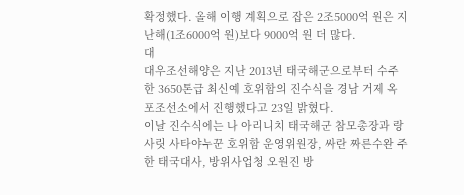확정했다. 올해 이행 계획으로 잡은 2조5000억 원은 지난해(1조6000억 원)보다 9000억 원 더 많다.
대
대우조선해양은 지난 2013년 태국해군으로부터 수주한 3650톤급 최신예 호위함의 진수식을 경남 거제 옥포조선소에서 진행했다고 23일 밝혔다.
이날 진수식에는 나 아리니치 태국해군 참모총장과 랑사릿 사타야누꾼 호위함 운영위원장, 싸란 짜른수완 주한 태국대사, 방위사업청 오원진 방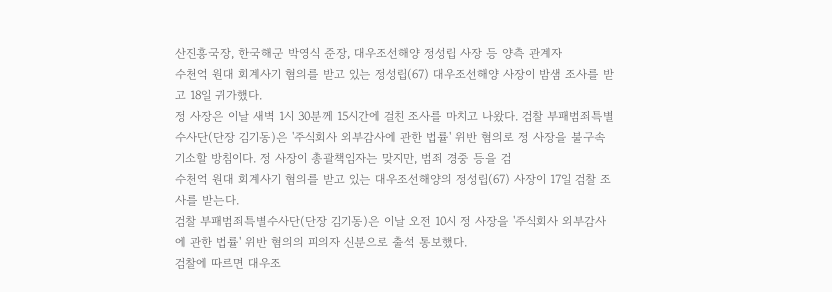산진흥국장, 한국해군 박영식 준장, 대우조선해양 정성립 사장 등 양측 관계자
수천억 원대 회계사기 혐의를 받고 있는 정성립(67) 대우조선해양 사장이 밤샘 조사를 받고 18일 귀가했다.
정 사장은 이날 새벽 1시 30분께 15시간에 걸친 조사를 마치고 나왔다. 검찰 부패범죄특별수사단(단장 김기동)은 '주식회사 외부감사에 관한 법률' 위반 혐의로 정 사장을 불구속 기소할 방침이다. 정 사장이 총괄책임자는 맞지만, 범죄 경중 등을 검
수천억 원대 회계사기 혐의를 받고 있는 대우조선해양의 정성립(67) 사장이 17일 검찰 조사를 받는다.
검찰 부패범죄특별수사단(단장 김기동)은 이날 오전 10시 정 사장을 '주식회사 외부감사에 관한 법률' 위반 혐의의 피의자 신분으로 출석 통보했다.
검찰에 따르면 대우조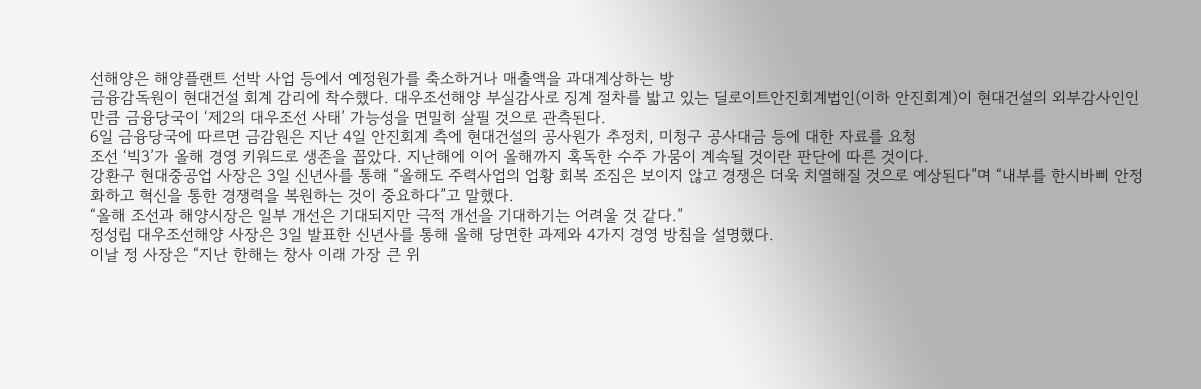선해양은 해양플랜트 선박 사업 등에서 예정원가를 축소하거나 매출액을 과대계상하는 방
금융감독원이 현대건설 회계 감리에 착수했다. 대우조선해양 부실감사로 징계 절차를 밟고 있는 딜로이트안진회계법인(이하 안진회계)이 현대건설의 외부감사인인 만큼 금융당국이 ‘제2의 대우조선 사태’ 가능성을 면밀히 살필 것으로 관측된다.
6일 금융당국에 따르면 금감원은 지난 4일 안진회계 측에 현대건설의 공사원가 추정치, 미청구 공사대금 등에 대한 자료를 요청
조선 ‘빅3’가 올해 경영 키워드로 생존을 꼽았다. 지난해에 이어 올해까지 혹독한 수주 가뭄이 계속될 것이란 판단에 따른 것이다.
강환구 현대중공업 사장은 3일 신년사를 통해 “올해도 주력사업의 업황 회복 조짐은 보이지 않고 경쟁은 더욱 치열해질 것으로 예상된다”며 “내부를 한시바삐 안정화하고 혁신을 통한 경쟁력을 복원하는 것이 중요하다”고 말했다.
“올해 조선과 해양시장은 일부 개선은 기대되지만 극적 개선을 기대하기는 어려울 것 같다.”
정성립 대우조선해양 사장은 3일 발표한 신년사를 통해 올해 당면한 과제와 4가지 경영 방침을 설명했다.
이날 정 사장은 “지난 한해는 창사 이래 가장 큰 위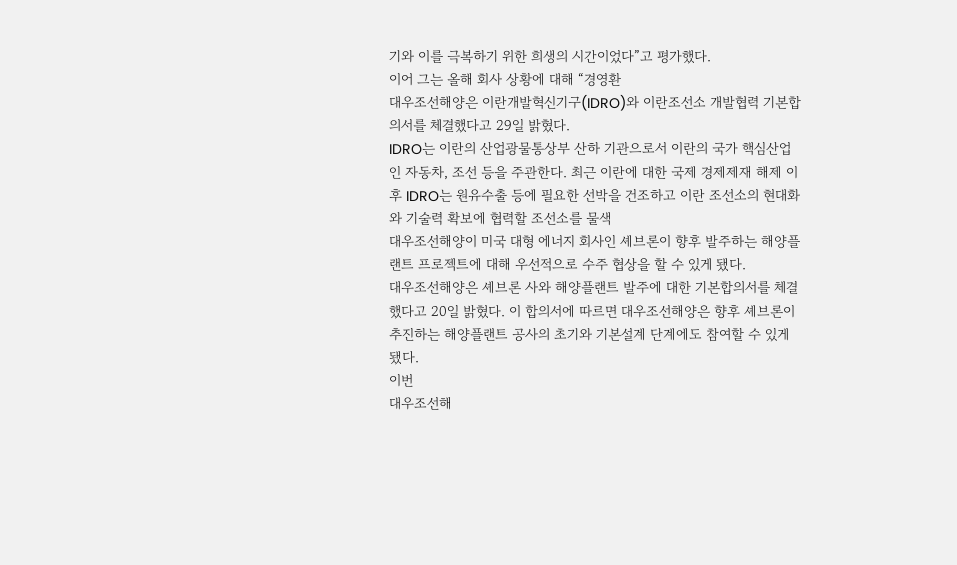기와 이를 극복하기 위한 희생의 시간이었다”고 평가했다.
이어 그는 올해 회사 상황에 대해 “경영환
대우조선해양은 이란개발혁신기구(IDRO)와 이란조선소 개발협력 기본합의서를 체결했다고 29일 밝혔다.
IDRO는 이란의 산업광물통상부 산하 기관으로서 이란의 국가 핵심산업인 자동차, 조선 등을 주관한다. 최근 이란에 대한 국제 경제제재 해제 이후 IDRO는 원유수출 등에 필요한 선박을 건조하고 이란 조선소의 현대화와 기술력 확보에 협력할 조선소를 물색
대우조선해양이 미국 대형 에너지 회사인 셰브론이 향후 발주하는 해양플랜트 프로젝트에 대해 우선적으로 수주 협상을 할 수 있게 됐다.
대우조선해양은 셰브론 사와 해양플랜트 발주에 대한 기본합의서를 체결했다고 20일 밝혔다. 이 합의서에 따르면 대우조선해양은 향후 셰브론이 추진하는 해양플랜트 공사의 초기와 기본설계 단계에도 참여할 수 있게 됐다.
이번
대우조선해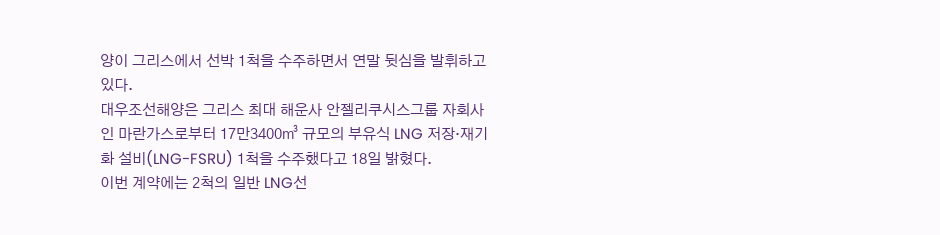양이 그리스에서 선박 1척을 수주하면서 연말 뒷심을 발휘하고 있다.
대우조선해양은 그리스 최대 해운사 안젤리쿠시스그룹 자회사인 마란가스로부터 17만3400㎥ 규모의 부유식 LNG 저장·재기화 설비(LNG-FSRU) 1척을 수주했다고 18일 밝혔다.
이번 계약에는 2척의 일반 LNG선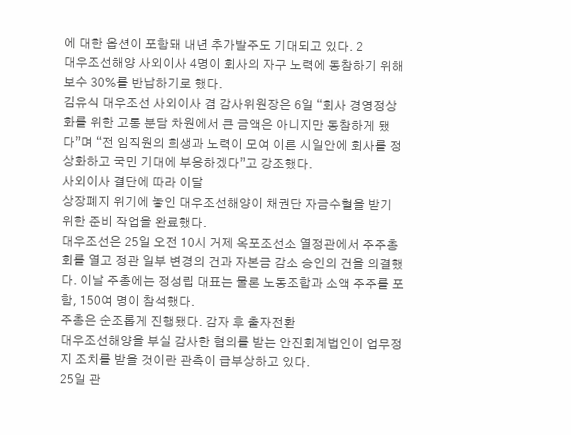에 대한 옵션이 포함돼 내년 추가발주도 기대되고 있다. 2
대우조선해양 사외이사 4명이 회사의 자구 노력에 동참하기 위해 보수 30%를 반납하기로 했다.
김유식 대우조선 사외이사 겸 감사위원장은 6일 “회사 경영정상화를 위한 고통 분담 차원에서 큰 금액은 아니지만 동참하게 됐다”며 “전 임직원의 희생과 노력이 모여 이른 시일안에 회사를 정상화하고 국민 기대에 부응하겠다”고 강조했다.
사외이사 결단에 따라 이달
상장폐지 위기에 놓인 대우조선해양이 채권단 자금수혈을 받기 위한 준비 작업을 완료했다.
대우조선은 25일 오전 10시 거제 옥포조선소 열정관에서 주주총회를 열고 정관 일부 변경의 건과 자본금 감소 승인의 건을 의결했다. 이날 주총에는 정성립 대표는 물론 노동조합과 소액 주주를 포함, 150여 명이 참석했다.
주총은 순조롭게 진행됐다. 감자 후 출자전환
대우조선해양을 부실 감사한 혐의를 받는 안진회계법인이 업무정지 조치를 받을 것이란 관측이 급부상하고 있다.
25일 관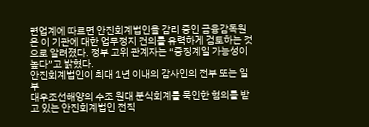련업계에 따르면 안진회계법인을 감리 중인 금융감독원은 이 기관에 대한 업무정지 건의를 유력하게 검토하는 것으로 알려졌다. 정부 고위 관계자는 “중징계일 가능성이 높다”고 밝혔다.
안진회계법인이 최대 1년 이내의 감사인의 전부 또는 일부
대우조선해양의 수조 원대 분식회계를 묵인한 혐의를 받고 있는 안진회계법인 전직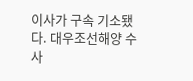이사가 구속 기소됐다. 대우조선해양 수사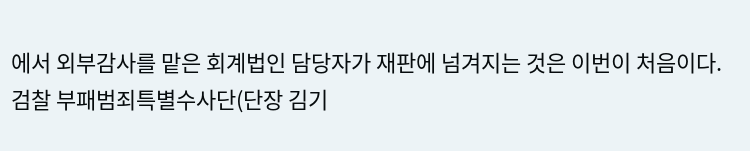에서 외부감사를 맡은 회계법인 담당자가 재판에 넘겨지는 것은 이번이 처음이다.
검찰 부패범죄특별수사단(단장 김기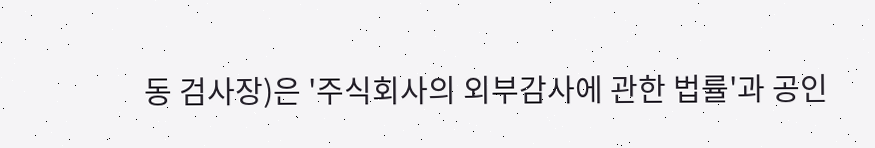동 검사장)은 '주식회사의 외부감사에 관한 법률'과 공인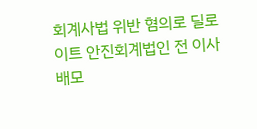회계사법 위반 혐의로 딜로이트 안진회계법인 전 이사 배모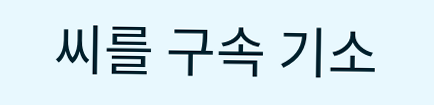씨를 구속 기소